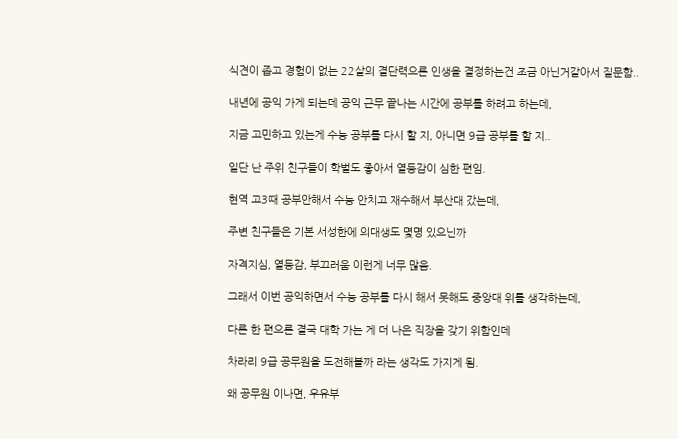식견이 좁고 경험이 없는 22살의 결단력으론 인생을 결정하는건 조금 아닌거같아서 질문함..

내년에 공익 가게 되는데 공익 근무 끝나는 시간에 공부를 하려고 하는데,

지금 고민하고 있는게 수능 공부를 다시 할 지, 아니면 9급 공부를 할 지..

일단 난 주위 친구들이 학벌도 좋아서 열등감이 심한 편임.

현역 고3때 공부안해서 수능 안치고 재수해서 부산대 갔는데,

주변 친구들은 기본 서성한에 의대생도 몇명 있으닌까

자격지심, 열등감, 부끄러움 이런게 너무 많음.

그래서 이번 공익하면서 수능 공부를 다시 해서 못해도 중앙대 위를 생각하는데,

다른 한 편으론 결국 대학 가는 게 더 나은 직장을 갖기 위함인데

차라리 9급 공무원을 도전해볼까 라는 생각도 가지게 됨.

왜 공무원 이나면, 우유부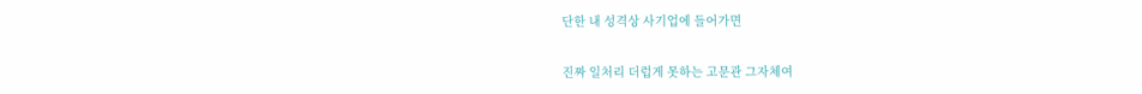단한 내 성격상 사기업에 들어가면

진짜 일처리 더럽게 못하는 고문관 그자체여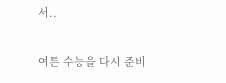서..

여튼 수능을 다시 준비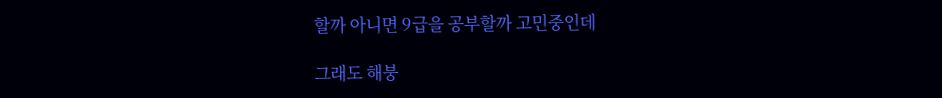할까 아니면 9급을 공부할까 고민중인데

그래도 해붕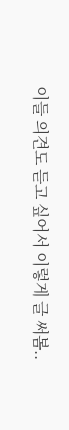이들 의견도 듣고 싶어서 이렇게 글 써봄..